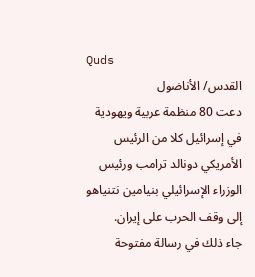Quds
القدس/ الأناضول
دعت 80 منظمة عربية ويهودية في إسرائيل كلا من الرئيس الأمريكي دونالد ترامب ورئيس الوزراء الإسرائيلي بنيامين نتنياهو إلى وقف الحرب على إيران.
جاء ذلك في رسالة مفتوحة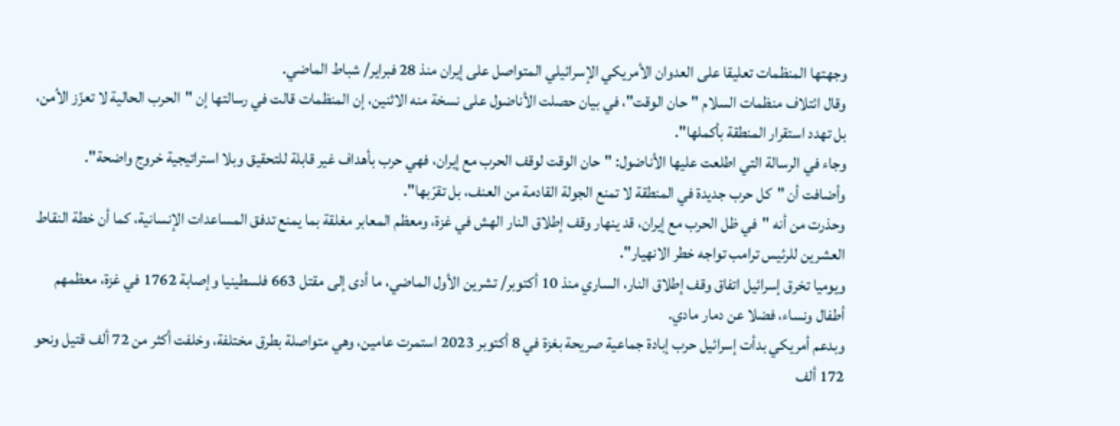وجهتها المنظمات تعليقا على العدوان الأمريكي الإسرائيلي المتواصل على إيران منذ 28 فبراير/ شباط الماضي.
وقال ائتلاف منظمات السلام "حان الوقت"، في بيان حصلت الأناضول على نسخة منه الاثنين، إن المنظمات قالت في رسالتها إن "الحرب الحالية لا تعزّز الأمن، بل تهدد استقرار المنطقة بأكملها".
وجاء في الرسالة التي اطلعت عليها الأناضول: "حان الوقت لوقف الحرب مع إيران، فهي حرب بأهداف غير قابلة للتحقيق وبلا استراتيجية خروج واضحة".
وأضافت أن "كل حرب جديدة في المنطقة لا تمنع الجولة القادمة من العنف، بل تقرّبها".
وحذرت من أنه "في ظل الحرب مع إيران، قد ينهار وقف إطلاق النار الهش في غزة، ومعظم المعابر مغلقة بما يمنع تدفق المساعدات الإنسانية، كما أن خطة النقاط العشرين للرئيس ترامب تواجه خطر الانهيار".
ويوميا تخرق إسرائيل اتفاق وقف إطلاق النار، الساري منذ 10 أكتوبر/ تشرين الأول الماضي، ما أدى إلى مقتل 663 فلسطينيا وإصابة 1762 في غزة، معظمهم أطفال ونساء، فضلا عن دمار مادي.
وبدعم أمريكي بدأت إسرائيل حرب إبادة جماعية صريحة بغزة في 8 أكتوبر 2023 استمرت عامين، وهي متواصلة بطرق مختلفة، وخلفت أكثر من 72 ألف قتيل ونحو 172 ألف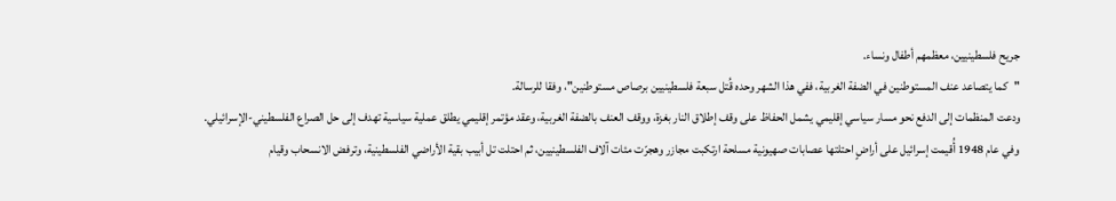جريح فلسطينيين، معظمهم أطفال ونساء.
"كما يتصاعد عنف المستوطنين في الضفة الغربية، ففي هذا الشهر وحده قُتل سبعة فلسطينيين برصاص مستوطنين"، وفقا للرسالة.
ودعت المنظمات إلى الدفع نحو مسار سياسي إقليمي يشمل الحفاظ على وقف إطلاق النار بغزة، ووقف العنف بالضفة الغربية، وعقد مؤتمر إقليمي يطلق عملية سياسية تهدف إلى حل الصراع الفلسطيني-الإسرائيلي.
وفي عام 1948 أُقيمت إسرائيل على أراضٍ احتلتها عصابات صهيونية مسلحة ارتكبت مجازر وهجرّت مئات آلاف الفلسطينيين، ثم احتلت تل أبيب بقية الأراضي الفلسطينية، وترفض الانسحاب وقيام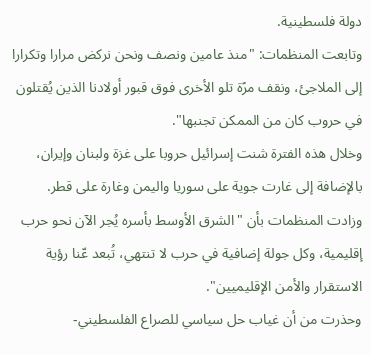دولة فلسطينية.
وتابعت المنظمات: "منذ عامين ونصف ونحن نركض مرارا وتكرارا إلى الملاجئ، ونقف مرًة تلو الأخرى فوق قبور أولادنا الذين يُقتلون في حروب كان من الممكن تجنبها".
وخلال هذه الفترة شنت إسرائيل حروبا على غزة ولبنان وإيران، بالإضافة إلى غارت جوية على سوريا واليمن وغارة على قطر.
وزادت المنظمات بأن "الشرق الأوسط بأسره يُجر الآن نحو حرب إقليمية، وكل جولة إضافية في حرب لا تنتهي، تُبعد عّنا رؤية الاستقرار والأمن الإقليميين".
وحذرت من أن غياب حل سياسي للصراع الفلسطيني-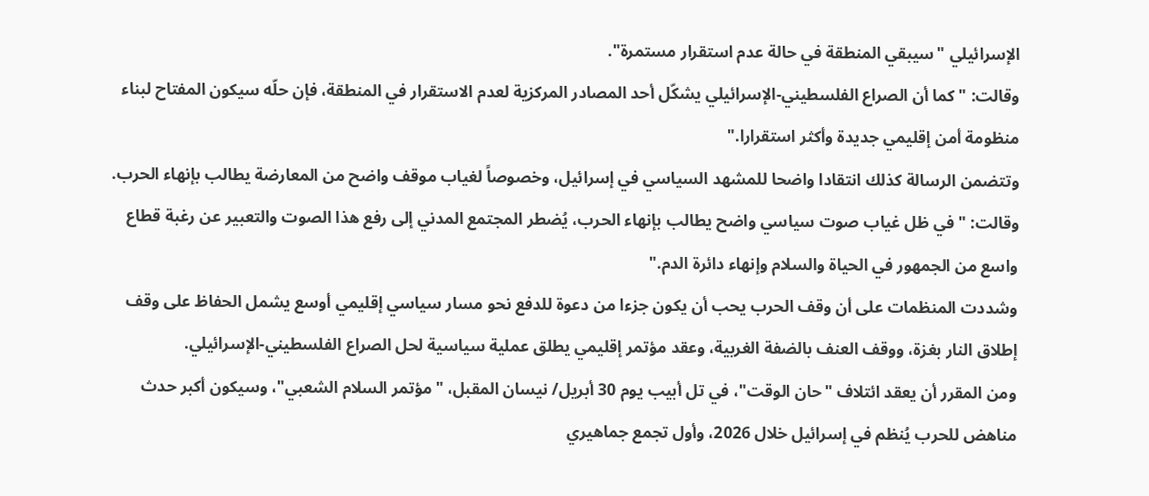الإسرائيلي "سيبقي المنطقة في حالة عدم استقرار مستمرة".
وقالت: "كما أن الصراع الفلسطيني-الإسرائيلي يشكّل أحد المصادر المركزية لعدم الاستقرار في المنطقة، فإن حلّه سيكون المفتاح لبناء منظومة أمن إقليمي جديدة وأكثر استقرارا."
وتتضمن الرسالة كذلك انتقادا واضحا للمشهد السياسي في إسرائيل، وخصوصاً لغياب موقف واضح من المعارضة يطالب بإنهاء الحرب.
وقالت: "في ظل غياب صوت سياسي واضح يطالب بإنهاء الحرب، يُضطر المجتمع المدني إلى رفع هذا الصوت والتعبير عن رغبة قطاع واسع من الجمهور في الحياة والسلام وإنهاء دائرة الدم."
وشددت المنظمات على أن وقف الحرب يحب أن يكون جزءا من دعوة للدفع نحو مسار سياسي إقليمي أوسع يشمل الحفاظ على وقف إطلاق النار بغزة، ووقف العنف بالضفة الغربية، وعقد مؤتمر إقليمي يطلق عملية سياسية لحل الصراع الفلسطيني-الإسرائيلي.
ومن المقرر أن يعقد ائتلاف "حان الوقت"، في تل أبيب يوم 30 أبريل/ نيسان المقبل، "مؤتمر السلام الشعبي"، وسيكون أكبر حدث مناهض للحرب يُنظم في إسرائيل خلال 2026، وأول تجمع جماهيري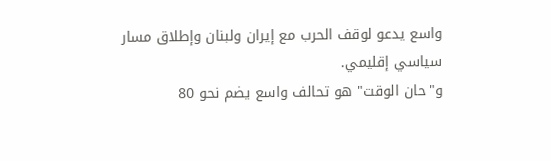واسع يدعو لوقف الحرب مع إيران ولبنان وإطلاق مسار سياسي إقليمي.
و"حان الوقت" هو تحالف واسع يضم نحو 80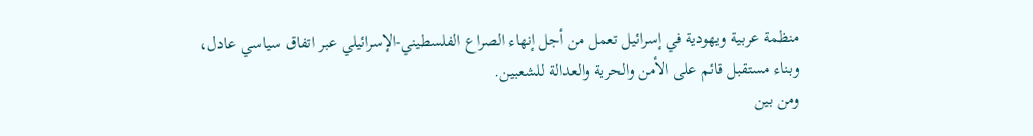منظمة عربية ويهودية في إسرائيل تعمل من أجل إنهاء الصراع الفلسطيني-الإسرائيلي عبر اتفاق سياسي عادل، وبناء مستقبل قائم على الأمن والحرية والعدالة للشعبين.
ومن بين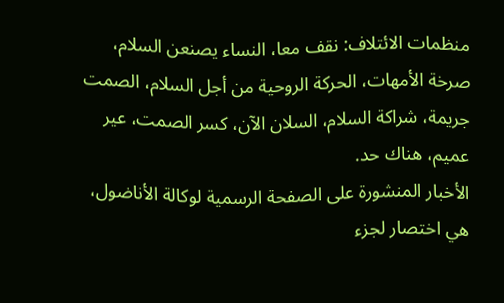منظمات الائتلاف: نقف معا، النساء يصنعن السلام، صرخة الأمهات، الحركة الروحية من أجل السلام، الصمت جريمة، شراكة السلام، السلان الآن، كسر الصمت، عير عميم، هناك حد.
الأخبار المنشورة على الصفحة الرسمية لوكالة الأناضول، هي اختصار لجزء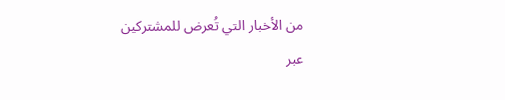من الأخبار التي تُعرض للمشتركين عبر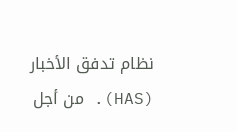نظام تدفق الأخبار (HAS). من أجل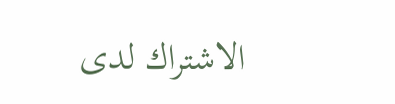الاشتراك لدى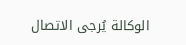الوكالة يُرجى الاتصال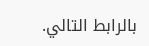بالرابط التالي.